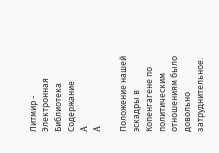Литмир - Электронная Библиотека
Содержание
A
A

Положение нашей эскадры в Копенгагене по политическим отношениям было довольно затруднительное.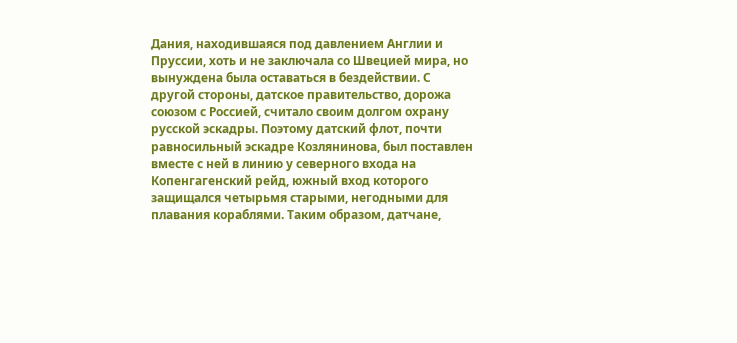Дания, находившаяся под давлением Англии и Пруссии, хоть и не заключала со Швецией мира, но вынуждена была оставаться в бездействии. С другой стороны, датское правительство, дорожа союзом с Россией, считало своим долгом охрану русской эскадры. Поэтому датский флот, почти равносильный эскадре Козлянинова, был поставлен вместе с ней в линию у северного входа на Копенгагенский рейд, южный вход которого защищался четырьмя старыми, негодными для плавания кораблями. Таким образом, датчане,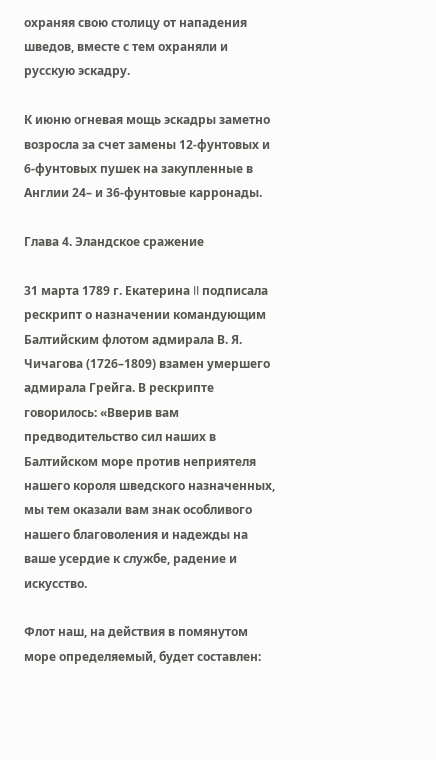охраняя свою столицу от нападения шведов, вместе с тем охраняли и русскую эскадру.

К июню огневая мощь эскадры заметно возросла за счет замены 12-фунтовых и 6-фунтовых пушек на закупленные в Англии 24– и 36-фунтовые карронады.

Глава 4. Эландское сражение

31 марта 1789 г. Екатерина II подписала рескрипт о назначении командующим Балтийским флотом адмирала В. Я. Чичагова (1726–1809) взамен умершего адмирала Грейга. В рескрипте говорилось: «Вверив вам предводительство сил наших в Балтийском море против неприятеля нашего короля шведского назначенных, мы тем оказали вам знак особливого нашего благоволения и надежды на ваше усердие к службе, радение и искусство.

Флот наш, на действия в помянутом море определяемый, будет составлен: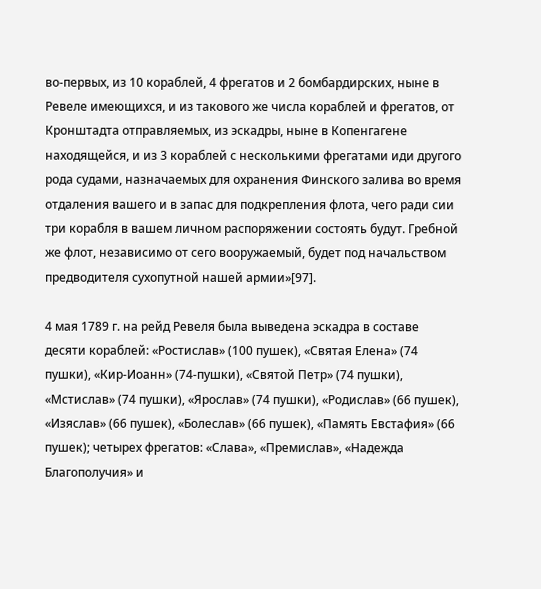во-первых, из 10 кораблей, 4 фрегатов и 2 бомбардирских, ныне в Ревеле имеющихся, и из такового же числа кораблей и фрегатов, от Кронштадта отправляемых, из эскадры, ныне в Копенгагене находящейся, и из 3 кораблей с несколькими фрегатами иди другого рода судами, назначаемых для охранения Финского залива во время отдаления вашего и в запас для подкрепления флота, чего ради сии три корабля в вашем личном распоряжении состоять будут. Гребной же флот, независимо от сего вооружаемый, будет под начальством предводителя сухопутной нашей армии»[97].

4 мая 1789 г. на рейд Ревеля была выведена эскадра в составе десяти кораблей: «Ростислав» (100 пушек), «Святая Елена» (74 пушки), «Кир-Иоанн» (74-пушки), «Святой Петр» (74 пушки), «Мстислав» (74 пушки), «Ярослав» (74 пушки), «Родислав» (66 пушек), «Изяслав» (66 пушек), «Болеслав» (66 пушек), «Память Евстафия» (66 пушек); четырех фрегатов: «Слава», «Премислав», «Надежда Благополучия» и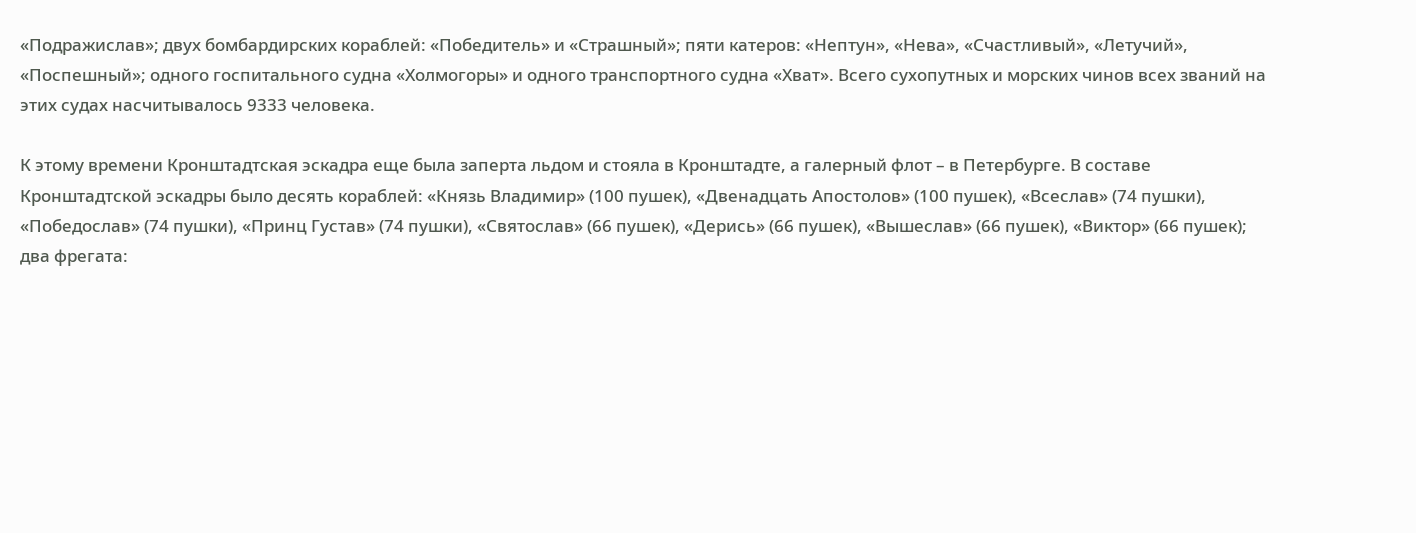«Подражислав»; двух бомбардирских кораблей: «Победитель» и «Страшный»; пяти катеров: «Нептун», «Нева», «Счастливый», «Летучий», «Поспешный»; одного госпитального судна «Холмогоры» и одного транспортного судна «Хват». Всего сухопутных и морских чинов всех званий на этих судах насчитывалось 9333 человека.

К этому времени Кронштадтская эскадра еще была заперта льдом и стояла в Кронштадте, а галерный флот – в Петербурге. В составе Кронштадтской эскадры было десять кораблей: «Князь Владимир» (100 пушек), «Двенадцать Апостолов» (100 пушек), «Всеслав» (74 пушки), «Победослав» (74 пушки), «Принц Густав» (74 пушки), «Святослав» (66 пушек), «Дерись» (66 пушек), «Вышеслав» (66 пушек), «Виктор» (66 пушек); два фрегата: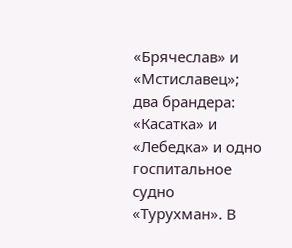«Брячеслав» и «Мстиславец»; два брандера: «Касатка» и «Лебедка» и одно госпитальное судно «Турухман». В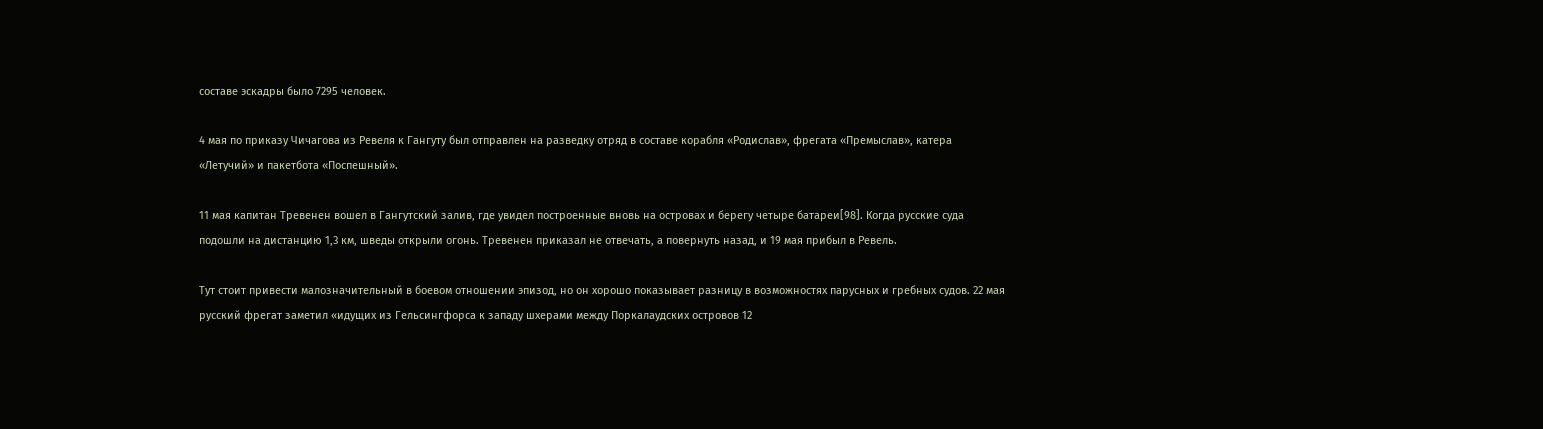составе эскадры было 7295 человек.

4 мая по приказу Чичагова из Ревеля к Гангуту был отправлен на разведку отряд в составе корабля «Родислав», фрегата «Премыслав», катера «Летучий» и пакетбота «Поспешный».

11 мая капитан Тревенен вошел в Гангутский залив, где увидел построенные вновь на островах и берегу четыре батареи[98]. Когда русские суда подошли на дистанцию 1,3 км, шведы открыли огонь. Тревенен приказал не отвечать, а повернуть назад, и 19 мая прибыл в Ревель.

Тут стоит привести малозначительный в боевом отношении эпизод, но он хорошо показывает разницу в возможностях парусных и гребных судов. 22 мая русский фрегат заметил «идущих из Гельсингфорса к западу шхерами между Поркалаудских островов 12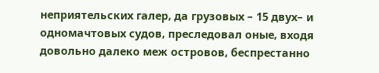неприятельских галер, да грузовых – 15 двух– и одномачтовых судов, преследовал оные, входя довольно далеко меж островов, беспрестанно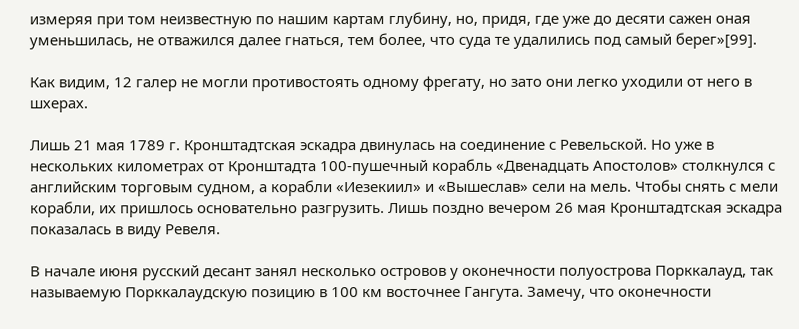измеряя при том неизвестную по нашим картам глубину, но, придя, где уже до десяти сажен оная уменьшилась, не отважился далее гнаться, тем более, что суда те удалились под самый берег»[99].

Как видим, 12 галер не могли противостоять одному фрегату, но зато они легко уходили от него в шхерах.

Лишь 21 мая 1789 г. Кронштадтская эскадра двинулась на соединение с Ревельской. Но уже в нескольких километрах от Кронштадта 100-пушечный корабль «Двенадцать Апостолов» столкнулся с английским торговым судном, а корабли «Иезекиил» и «Вышеслав» сели на мель. Чтобы снять с мели корабли, их пришлось основательно разгрузить. Лишь поздно вечером 26 мая Кронштадтская эскадра показалась в виду Ревеля.

В начале июня русский десант занял несколько островов у оконечности полуострова Порккалауд, так называемую Порккалаудскую позицию в 100 км восточнее Гангута. Замечу, что оконечности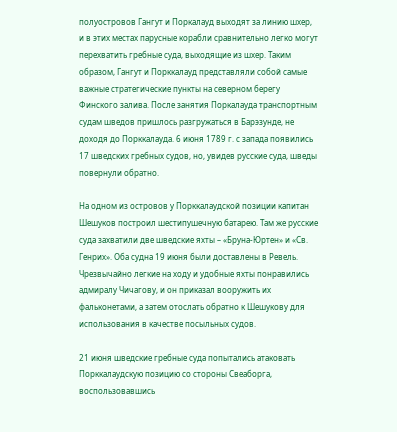полуостровов Гангут и Поркалауд выходят за линию шхер, и в этих местах парусные корабли сравнительно легко могут перехватить гребные суда, выходящие из шхер. Таким образом, Гангут и Порккалауд представляли собой самые важные стратегические пункты на северном берегу Финского залива. После занятия Поркалауда транспортным судам шведов пришлось разгружаться в Барэзунде, не доходя до Порккалауда. 6 июня 1789 г. с запада появились 17 шведских гребных судов, но, увидев русские суда, шведы повернули обратно.

На одном из островов у Порккалаудской позиции капитан Шешуков построил шестипушечную батарею. Там же русские суда захватили две шведские яхты – «Бруна-Юртен» и «Св. Генрих». Оба судна 19 июня были доставлены в Ревель. Чрезвычайно легкие на ходу и удобные яхты понравились адмиралу Чичагову, и он приказал вооружить их фальконетами, а затем отослать обратно к Шешукову для использования в качестве посыльных судов.

21 июня шведские гребные суда попытались атаковать Порккалаудскую позицию со стороны Свеаборга, воспользовавшись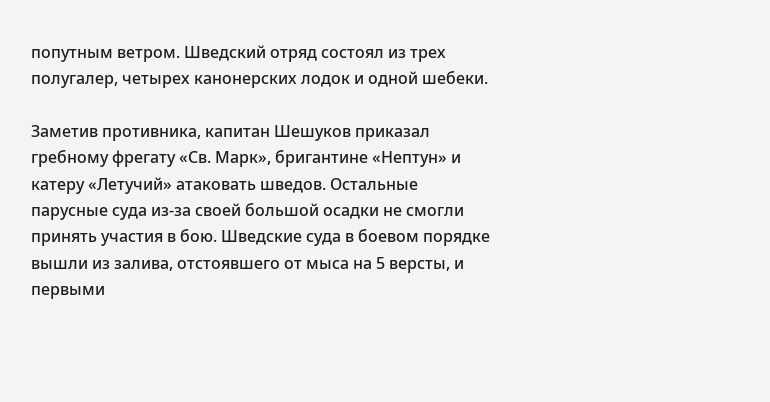попутным ветром. Шведский отряд состоял из трех полугалер, четырех канонерских лодок и одной шебеки.

Заметив противника, капитан Шешуков приказал гребному фрегату «Св. Марк», бригантине «Нептун» и катеру «Летучий» атаковать шведов. Остальные парусные суда из-за своей большой осадки не смогли принять участия в бою. Шведские суда в боевом порядке вышли из залива, отстоявшего от мыса на 5 версты, и первыми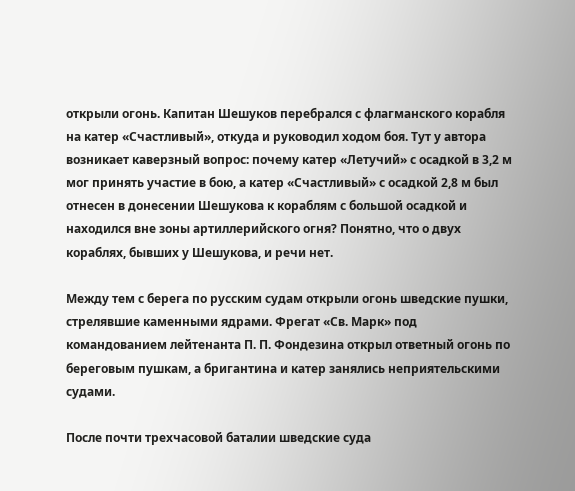открыли огонь. Капитан Шешуков перебрался с флагманского корабля на катер «Счастливый», откуда и руководил ходом боя. Тут у автора возникает каверзный вопрос: почему катер «Летучий» с осадкой в 3,2 м мог принять участие в бою, а катер «Счастливый» с осадкой 2,8 м был отнесен в донесении Шешукова к кораблям с большой осадкой и находился вне зоны артиллерийского огня? Понятно, что о двух кораблях, бывших у Шешукова, и речи нет.

Между тем с берега по русским судам открыли огонь шведские пушки, стрелявшие каменными ядрами. Фрегат «Св. Марк» под командованием лейтенанта П. П. Фондезина открыл ответный огонь по береговым пушкам, а бригантина и катер занялись неприятельскими судами.

После почти трехчасовой баталии шведские суда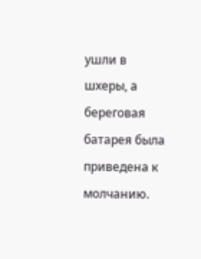ушли в шхеры, а береговая батарея была приведена к молчанию.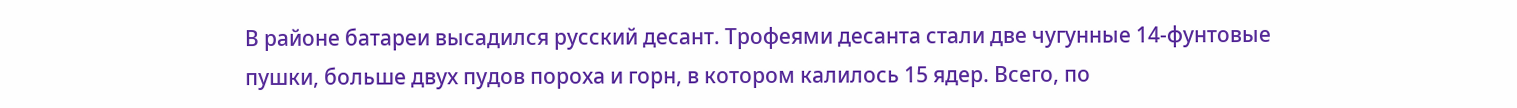В районе батареи высадился русский десант. Трофеями десанта стали две чугунные 14-фунтовые пушки, больше двух пудов пороха и горн, в котором калилось 15 ядер. Всего, по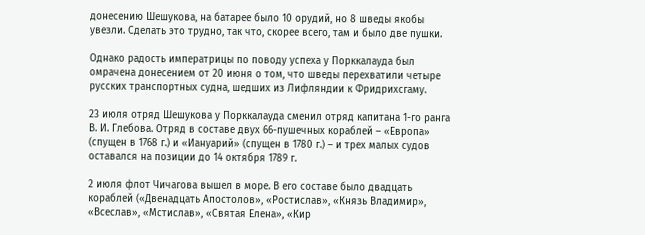донесению Шешукова, на батарее было 10 орудий, но 8 шведы якобы увезли. Сделать это трудно, так что, скорее всего, там и было две пушки.

Однако радость императрицы по поводу успеха у Порккалауда был омрачена донесением от 20 июня о том, что шведы перехватили четыре русских транспортных судна, шедших из Лифляндии к Фридрихсгаму.

23 июля отряд Шешукова у Порккалауда сменил отряд капитана 1-го ранга В. И. Глебова. Отряд в составе двух 66-пушечных кораблей – «Европа» (спущен в 1768 г.) и «Иануарий» (спущен в 1780 г.) – и трех малых судов оставался на позиции до 14 октября 1789 г.

2 июля флот Чичагова вышел в море. В его составе было двадцать кораблей («Двенадцать Апостолов», «Ростислав», «Князь Владимир», «Всеслав», «Мстислав», «Святая Елена», «Кир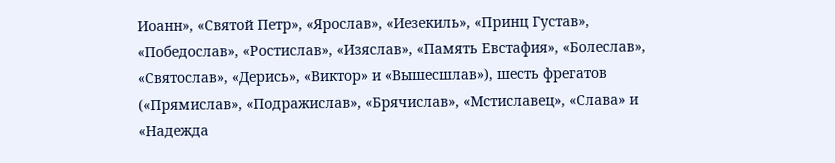Иоанн», «Святой Петр», «Ярослав», «Иезекиль», «Принц Густав», «Победослав», «Ростислав», «Изяслав», «Память Евстафия», «Болеслав», «Святослав», «Дерись», «Виктор» и «Вышесшлав»), шесть фрегатов («Прямислав», «Подражислав», «Брячислав», «Мстиславец», «Слава» и «Надежда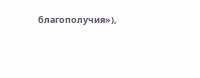благополучия»),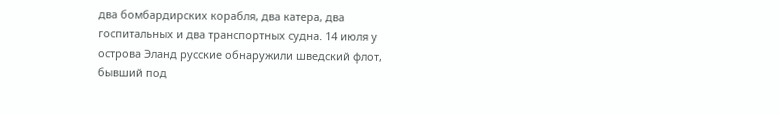два бомбардирских корабля, два катера, два госпитальных и два транспортных судна. 14 июля у острова Эланд русские обнаружили шведский флот, бывший под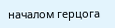началом герцога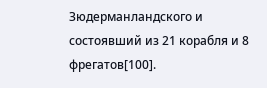Зюдерманландского и состоявший из 21 корабля и 8 фрегатов[100].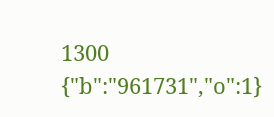1300
{"b":"961731","o":1}